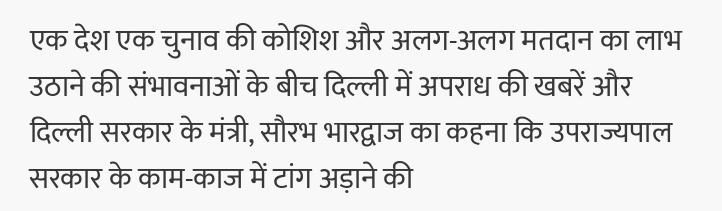एक देश एक चुनाव की कोशिश और अलग-अलग मतदान का लाभ उठाने की संभावनाओं के बीच दिल्ली में अपराध की खबरें और दिल्ली सरकार के मंत्री, सौरभ भारद्वाज का कहना कि उपराज्यपाल सरकार के काम-काज में टांग अड़ाने की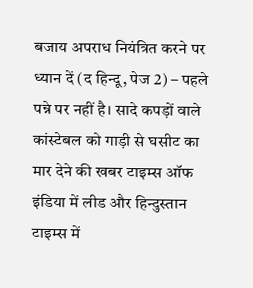बजाय अपराध नियंत्रित करने पर ध्यान दें (द हिन्दू, पेज 2) – पहले पन्ने पर नहीं है। सादे कपड़ों वाले कांस्टेबल को गाड़ी से घसीट का मार देने की खबर टाइम्स ऑफ इंडिया में लीड और हिन्दुस्तान टाइम्स में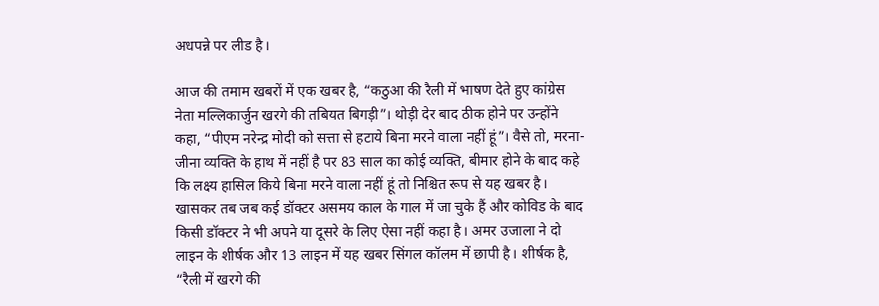अधपन्ने पर लीड है।

आज की तमाम खबरों में एक खबर है, “कठुआ की रैली में भाषण देते हुए कांग्रेस नेता मल्लिकार्जुन खरगे की तबियत बिगड़ी”। थोड़ी देर बाद ठीक होने पर उन्होंने कहा, “पीएम नरेन्द्र मोदी को सत्ता से हटाये बिना मरने वाला नहीं हूं”। वैसे तो, मरना-जीना व्यक्ति के हाथ में नहीं है पर 83 साल का कोई व्यक्ति, बीमार होने के बाद कहे कि लक्ष्य हासिल किये बिना मरने वाला नहीं हूं तो निश्चित रूप से यह खबर है। खासकर तब जब कई डॉक्टर असमय काल के गाल में जा चुके हैं और कोविड के बाद किसी डॉक्टर ने भी अपने या दूसरे के लिए ऐसा नहीं कहा है। अमर उजाला ने दो लाइन के शीर्षक और 13 लाइन में यह खबर सिंगल कॉलम में छापी है। शीर्षक है, “रैली में खरगे की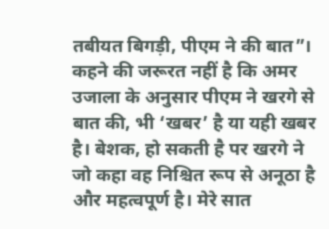तबीयत बिगड़ी, पीएम ने की बात”। कहने की जरूरत नहीं है कि अमर उजाला के अनुसार पीएम ने खरगे से बात की, भी ‘खबर’ है या यही खबर है। बेशक, हो सकती है पर खरगे ने जो कहा वह निश्चित रूप से अनूठा है और महत्वपूर्ण है। मेरे सात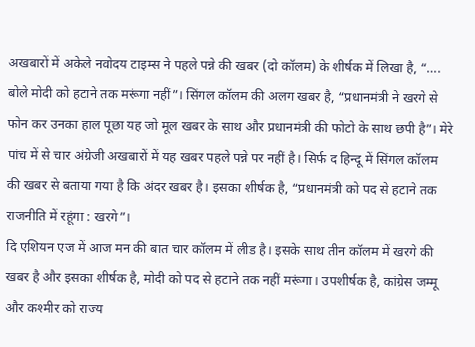अखबारों में अकेले नवोदय टाइम्स ने पहले पन्ने की खबर (दो कॉलम) के शीर्षक में लिखा है, “…. बोले मोदी को हटाने तक मरूंगा नहीं”। सिंगल कॉलम की अलग खबर है, “प्रधानमंत्री ने खरगे से फोन कर उनका हाल पूछा यह जो मूल खबर के साथ और प्रधानमंत्री की फोटो के साथ छपी है”। मेरे पांच में से चार अंग्रेजी अखबारों में यह खबर पहले पन्ने पर नहीं है। सिर्फ द हिन्दू में सिंगल कॉलम की खबर से बताया गया है कि अंदर खबर है। इसका शीर्षक है, “प्रधानमंत्री को पद से हटाने तक राजनीति में रहूंगा : खरगे”।
दि एशियन एज में आज मन की बात चार कॉलम में लीड है। इसके साथ तीन कॉलम में खरगे की खबर है और इसका शीर्षक है, मोदी को पद से हटाने तक नहीं मरूंगा। उपशीर्षक है, कांग्रेस जम्मू और कश्मीर को राज्य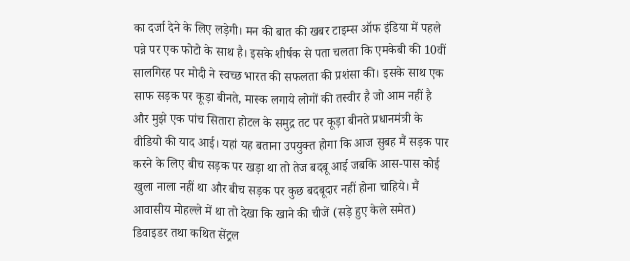का दर्जा देने के लिए लड़ेगी। मन की बात की खबर टाइम्स ऑफ इंडिया में पहले पन्ने पर एक फोटो के साथ है। इसके शीर्षक से पता चलता कि एमकेबी की 10वीं सालगिरह पर मोदी ने स्वच्छ भारत की सफलता की प्रशंसा की। इसके साथ एक साफ सड़क पर कूड़ा बीनते, मास्क लगाये लोगों की तस्वीर है जो आम नहीं है और मुझे एक पांच सितारा होटल के समुद्र तट पर कूड़ा बीनते प्रधानमंत्री के वीडियो की याद आई। यहां यह बताना उपयुक्त होगा कि आज सुबह मैं सड़क पार करने के लिए बीच सड़क पर खड़ा था तो तेज बदबू आई जबकि आस-पास कोई खुला नाला नहीं था और बीच सड़क पर कुछ बदबूदार नहीं होना चाहिये। मैं आवासीय मोहल्ले में था तो देखा कि खाने की चीजें (सड़े हुए केले समेत) डिवाइडर तथा कथित सेंट्रल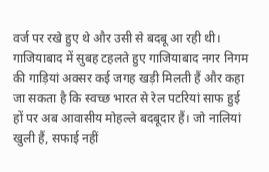वर्ज पर रखे हुए थे और उसी से बदबू आ रही थी। गाजियाबाद में सुबह टहलते हुए गाजियाबाद नगर निगम की गाड़ियां अक्सर कई जगह खड़ी मिलती हैं और कहा जा सकता है कि स्वच्छ भारत से रेल पटरियां साफ हुई हों पर अब आवासीय मोहल्ले बदबूदार हैं। जो नालियां खुली हैं, सफाई नहीं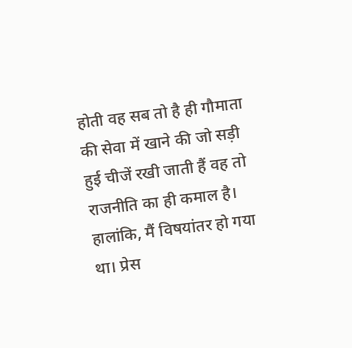होती वह सब तो है ही गौमाता की सेवा में खाने की जो सड़ी हुई चीजें रखी जाती हैं वह तो राजनीति का ही कमाल है। हालांकि, मैं विषयांतर हो गया था। प्रेस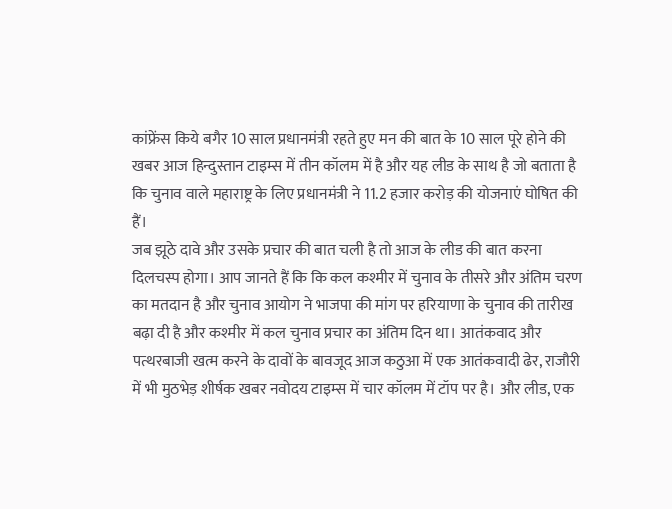कांफ्रेंस किये बगैर 10 साल प्रधानमंत्री रहते हुए मन की बात के 10 साल पूरे होने की खबर आज हिन्दुस्तान टाइम्स में तीन कॉलम में है और यह लीड के साथ है जो बताता है कि चुनाव वाले महाराष्ट्र के लिए प्रधानमंत्री ने 11.2 हजार करोड़ की योजनाएं घोषित की हैं।
जब झूठे दावे और उसके प्रचार की बात चली है तो आज के लीड की बात करना दिलचस्प होगा। आप जानते हैं कि कि कल कश्मीर में चुनाव के तीसरे और अंतिम चरण का मतदान है और चुनाव आयोग ने भाजपा की मांग पर हरियाणा के चुनाव की तारीख बढ़ा दी है और कश्मीर में कल चुनाव प्रचार का अंतिम दिन था। आतंकवाद और पत्थरबाजी खत्म करने के दावों के बावजूद आज कठुआ में एक आतंकवादी ढेर, राजौरी में भी मुठभेड़ शीर्षक खबर नवोदय टाइम्स में चार कॉलम में टॉप पर है। और लीड, एक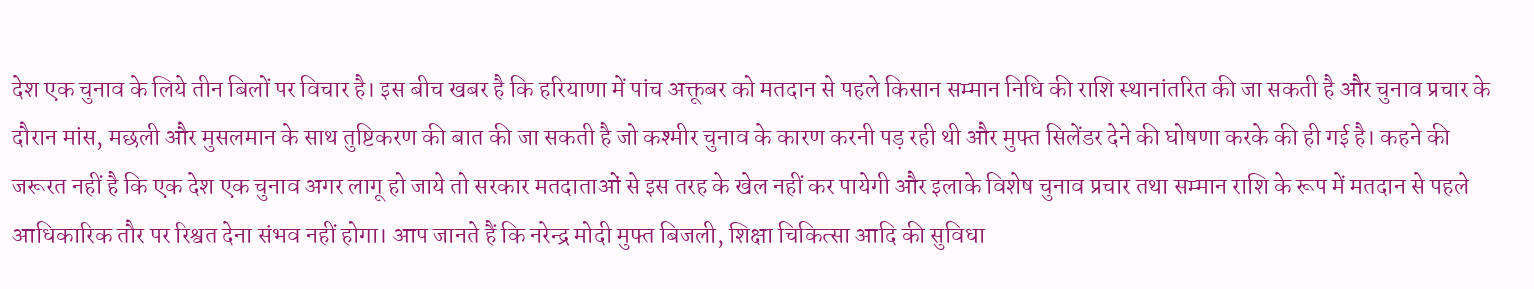देश एक चुनाव के लिये तीन बिलों पर विचार है। इस बीच खबर है कि हरियाणा में पांच अक्तूबर को मतदान से पहले किसान सम्मान निधि की राशि स्थानांतरित की जा सकती है और चुनाव प्रचार के दौरान मांस, मछली और मुसलमान के साथ तुष्टिकरण की बात की जा सकती है जो कश्मीर चुनाव के कारण करनी पड़ रही थी और मुफ्त सिलेंडर देने की घोषणा करके की ही गई है। कहने की जरूरत नहीं है कि एक देश एक चुनाव अगर लागू हो जाये तो सरकार मतदाताओं से इस तरह के खेल नहीं कर पायेगी और इलाके विशेष चुनाव प्रचार तथा सम्मान राशि के रूप में मतदान से पहले आधिकारिक तौर पर रिश्वत देना संभव नहीं होगा। आप जानते हैं कि नरेन्द्र मोदी मुफ्त बिजली, शिक्षा चिकित्सा आदि की सुविधा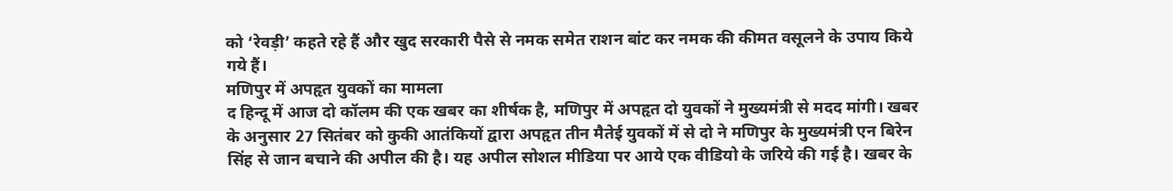को ‘रेवड़ी’ कहते रहे हैं और खुद सरकारी पैसे से नमक समेत राशन बांट कर नमक की कीमत वसूलने के उपाय किये गये हैं।
मणिपुर में अपहृत युवकों का मामला
द हिन्दू में आज दो कॉलम की एक खबर का शीर्षक है, मणिपुर में अपहृत दो युवकों ने मुख्यमंत्री से मदद मांगी। खबर के अनुसार 27 सितंबर को कुकी आतंकियों द्वारा अपहृत तीन मैतेई युवकों में से दो ने मणिपुर के मुख्यमंत्री एन बिरेन सिंह से जान बचाने की अपील की है। यह अपील सोशल मीडिया पर आये एक वीडियो के जरिये की गई है। खबर के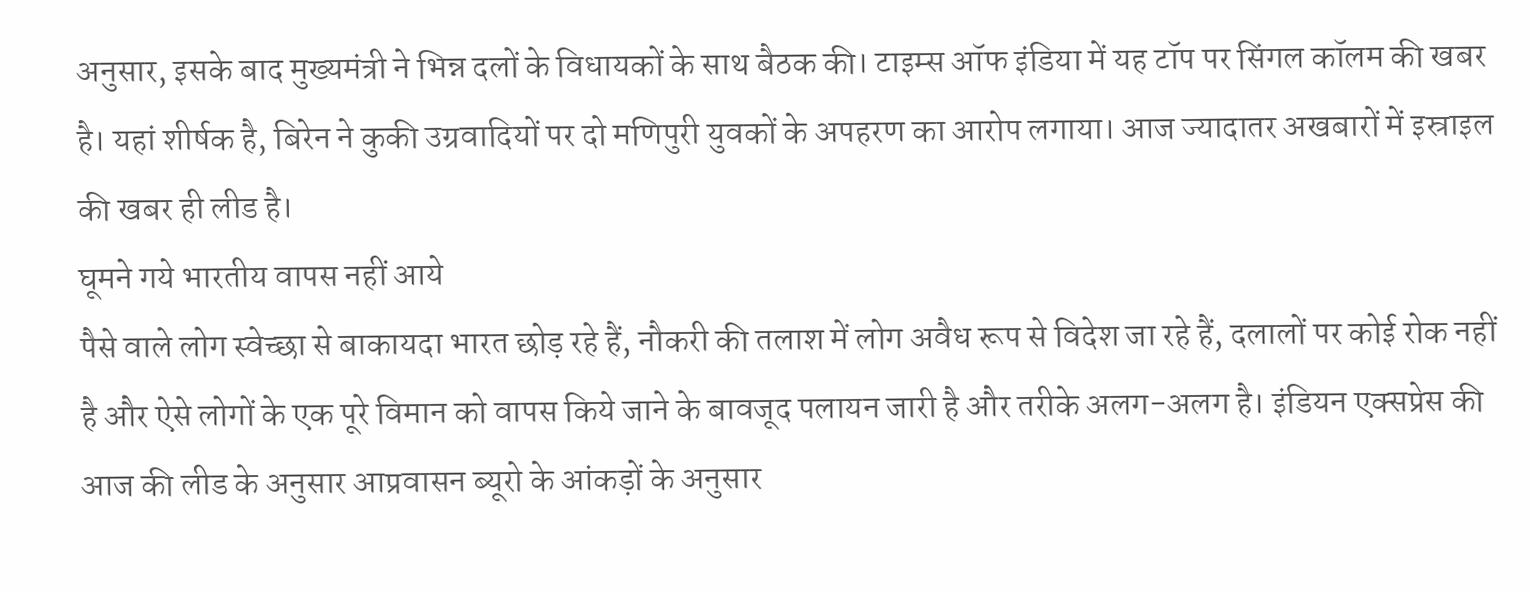अनुसार, इसके बाद मुख्यमंत्री ने भिन्न दलों के विधायकों के साथ बैठक की। टाइम्स ऑफ इंडिया में यह टॉप पर सिंगल कॉलम की खबर है। यहां शीर्षक है, बिरेन ने कुकी उग्रवादियों पर दो मणिपुरी युवकों के अपहरण का आरोप लगाया। आज ज्यादातर अखबारों में इस्राइल की खबर ही लीड है।
घूमने गये भारतीय वापस नहीं आये
पैसे वाले लोग स्वेच्छा से बाकायदा भारत छोड़ रहे हैं, नौकरी की तलाश में लोग अवैध रूप से विदेश जा रहे हैं, दलालों पर कोई रोक नहीं है और ऐसे लोगों के एक पूरे विमान को वापस किये जाने के बावजूद पलायन जारी है और तरीके अलग-अलग है। इंडियन एक्सप्रेस की आज की लीड के अनुसार आप्रवासन ब्यूरो के आंकड़ों के अनुसार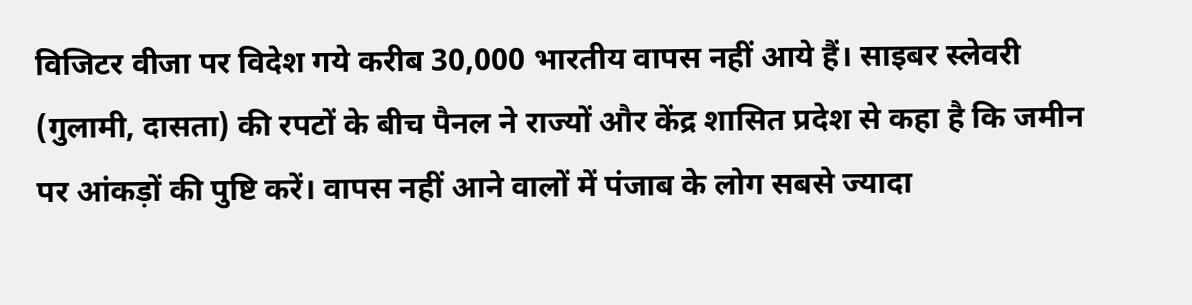विजिटर वीजा पर विदेश गये करीब 30,000 भारतीय वापस नहीं आये हैं। साइबर स्लेवरी (गुलामी, दासता) की रपटों के बीच पैनल ने राज्यों और केंद्र शासित प्रदेश से कहा है कि जमीन पर आंकड़ों की पुष्टि करें। वापस नहीं आने वालों में पंजाब के लोग सबसे ज्यादा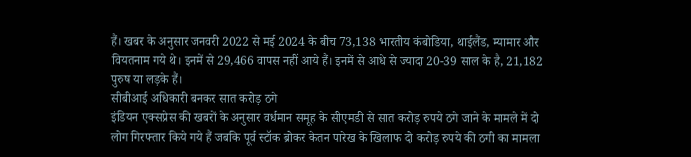हैं। खबर के अनुसार जनवरी 2022 से मई 2024 के बीच 73,138 भारतीय कंबोडिया, थाईलैंड, म्यामार और वियतनाम गये थे। इनमें से 29,466 वापस नहीं आये हैं। इनमें से आधे से ज्यादा 20-39 साल के है, 21,182 पुरुष या लड़के हैं।
सीबीआई अधिकारी बनकर सात करोड़ ठगे
इंडियन एक्सप्रेस की खबरों के अनुसार वर्धमान समूह के सीएमडी से सात करोड़ रुपये ठगे जाने के मामले में दो लोग गिरफ्तार किये गये हैं जबकि पूर्व स्टॉक ब्रोकर केतन पारेख के खिलाफ दो करोड़ रुपये की ठगी का मामला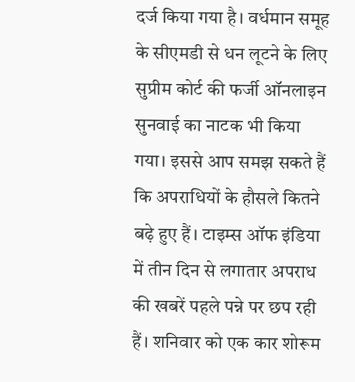दर्ज किया गया है। वर्धमान समूह के सीएमडी से धन लूटने के लिए सुप्रीम कोर्ट की फर्जी ऑनलाइन सुनवाई का नाटक भी किया गया। इससे आप समझ सकते हैं कि अपराधियों के हौसले कितने बढ़े हुए हैं। टाइम्स ऑफ इंडिया में तीन दिन से लगातार अपराध की खबरें पहले पन्ने पर छप रही हैं। शनिवार को एक कार शोरूम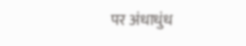पर अंधाधुंध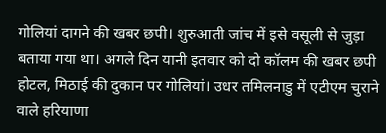गोलियां दागने की खबर छपी। शुरुआती जांच में इसे वसूली से जुड़ा बताया गया था। अगले दिन यानी इतवार को दो कॉलम की खबर छपी होटल, मिठाई की दुकान पर गोलियां। उधर तमिलनाडु में एटीएम चुराने वाले हरियाणा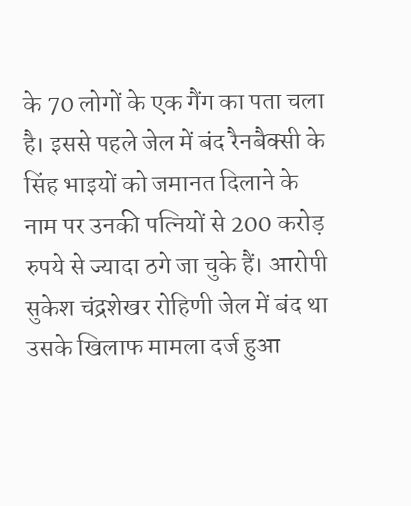के 70 लोगों के एक गैंग का पता चला है। इससे पहले जेल में बंद रैनबैक्सी के सिंह भाइयों को जमानत दिलाने के नाम पर उनकी पत्नियों से 200 करोड़ रुपये से ज्यादा ठगे जा चुके हैं। आरोपी सुकेश चंद्रशेखर रोहिणी जेल में बंद था उसके खिलाफ मामला दर्ज हुआ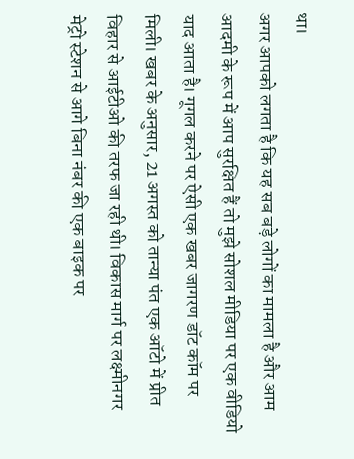था।
अगर आपको लगता है कि यह सब बड़े लोगों का मामला है और आम आदमी के रूप में आप सुरक्षित हैं तो मुझे सोशल मीडिया पर एक वीडियो याद आता है। गूगल करने पर ऐसी एक खबर जागरण डॉट कॉम पर मिली। खबर के अनुसार, 21 अगस्त को तान्या पंत एक ऑटो में प्रीत विहार से आईटीओ की तरफ जा रही थी। विकास मार्ग पर लक्ष्मीनगर मेट्रो स्टेशन से आगे बिना नंबर की एक बाइक पर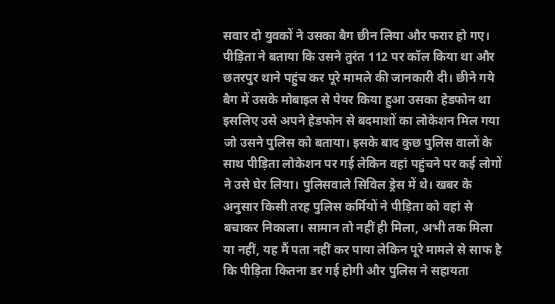सवार दो युवकों ने उसका बैग छीन लिया और फरार हो गए। पीड़िता ने बताया कि उसने तुरंत 112 पर कॉल किया था और छतरपुर थाने पहुंच कर पूरे मामले की जानकारी दी। छीने गये बैग में उसके मोबाइल से पेयर किया हुआ उसका हेडफोन था इसलिए उसे अपने हेडफोन से बदमाशों का लोकेशन मिल गया जो उसने पुलिस को बताया। इसके बाद कुछ पुलिस वालों के साथ पीड़िता लोकेशन पर गई लेकिन वहां पहुंचने पर कई लोगों ने उसे घेर लिया। पुलिसवाले सिविल ड्रेस में थे। खबर के अनुसार किसी तरह पुलिस कर्मियों ने पीड़िता को वहां से बचाकर निकाला। सामान तो नहीं ही मिला, अभी तक मिला या नहीं, यह मैं पता नहीं कर पाया लेकिन पूरे मामले से साफ है कि पीड़िता कितना डर गई होगी और पुलिस ने सहायता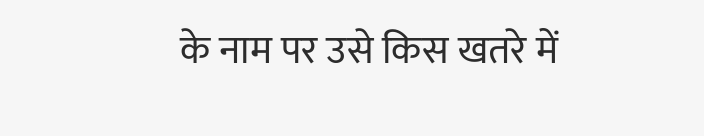के नाम पर उसे किस खतरे में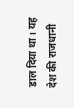डाल दिया था। यह देश की राजधानी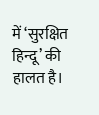में ‘सुरक्षित हिन्दू’ की हालत है।